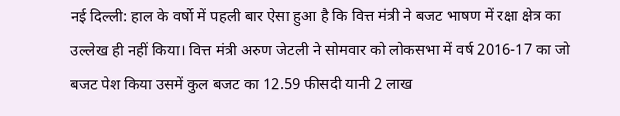नई दिल्ली: हाल के वर्षो में पहली बार ऐसा हुआ है कि वित्त मंत्री ने बजट भाषण में रक्षा क्षेत्र का उल्लेख ही नहीं किया। वित्त मंत्री अरुण जेटली ने सोमवार को लोकसभा में वर्ष 2016-17 का जो बजट पेश किया उसमें कुल बजट का 12.59 फीसदी यानी 2 लाख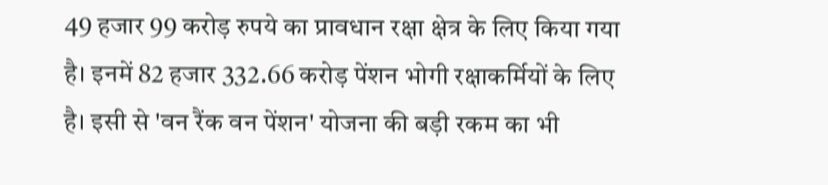49 हजार 99 करोड़ रुपये का प्रावधान रक्षा क्षेत्र के लिए किया गया है। इनमें 82 हजार 332.66 करोड़ पेंशन भोगी रक्षाकर्मियों के लिए है। इसी से 'वन रैंक वन पेंशन' योजना की बड़ी रकम का भी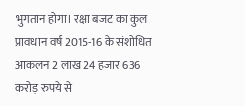भुगतान होगा। रक्षा बजट का कुल प्रावधान वर्ष 2015-16 के संशोधित आकलन 2 लाख 24 हजार 636 करोड़ रुपये से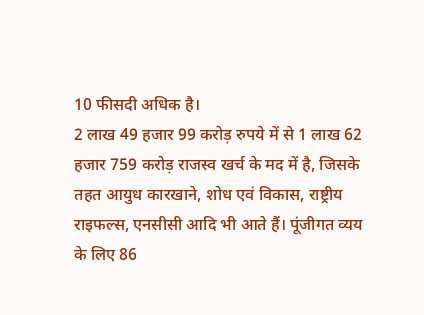10 फीसदी अधिक है।
2 लाख 49 हजार 99 करोड़ रुपये में से 1 लाख 62 हजार 759 करोड़ राजस्व खर्च के मद में है, जिसके तहत आयुध कारखाने, शोध एवं विकास, राष्ट्रीय राइफल्स, एनसीसी आदि भी आते हैं। पूंजीगत व्यय के लिए 86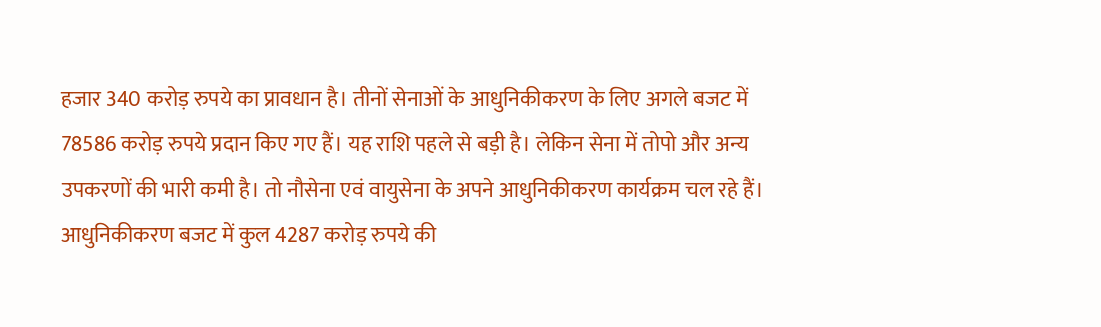हजार 340 करोड़ रुपये का प्रावधान है। तीनों सेनाओं के आधुनिकीकरण के लिए अगले बजट में 78586 करोड़ रुपये प्रदान किए गए हैं। यह राशि पहले से बड़ी है। लेकिन सेना में तोपो और अन्य उपकरणों की भारी कमी है। तो नौसेना एवं वायुसेना के अपने आधुनिकीकरण कार्यक्रम चल रहे हैं। आधुनिकीकरण बजट में कुल 4287 करोड़ रुपये की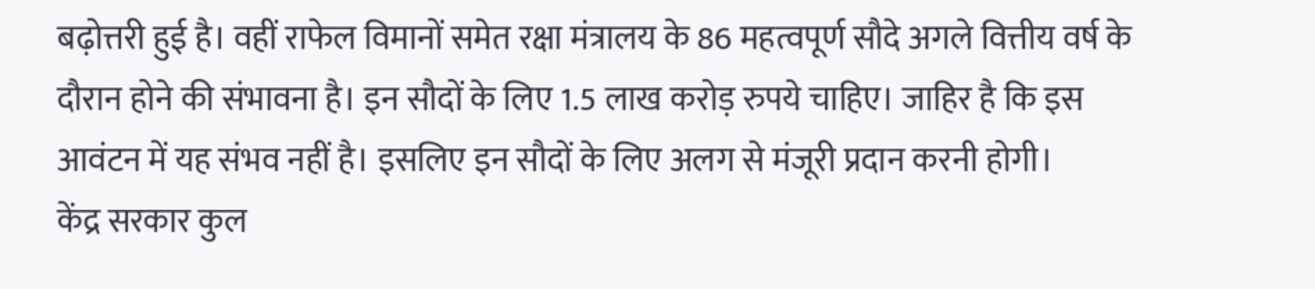बढ़ोत्तरी हुई है। वहीं राफेल विमानों समेत रक्षा मंत्रालय के 86 महत्वपूर्ण सौदे अगले वित्तीय वर्ष के दौरान होने की संभावना है। इन सौदों के लिए 1.5 लाख करोड़ रुपये चाहिए। जाहिर है कि इस आवंटन में यह संभव नहीं है। इसलिए इन सौदों के लिए अलग से मंजूरी प्रदान करनी होगी।
केंद्र सरकार कुल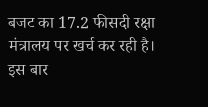बजट का 17.2 फीसदी रक्षा मंत्रालय पर खर्च कर रही है। इस बार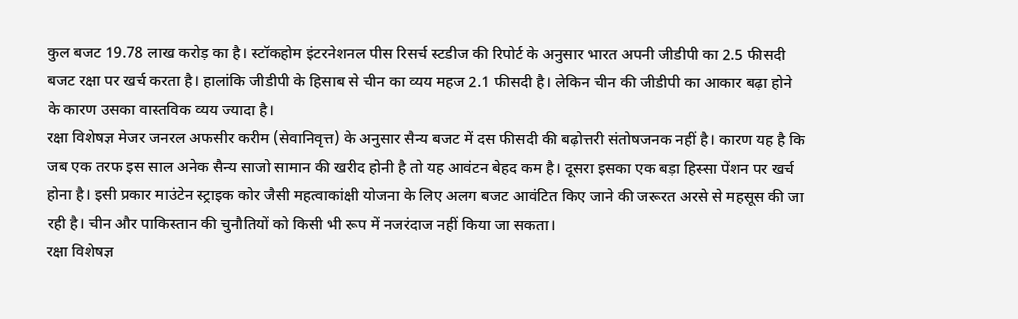कुल बजट 19.78 लाख करोड़ का है। स्टॉकहोम इंटरनेशनल पीस रिसर्च स्टडीज की रिपोर्ट के अनुसार भारत अपनी जीडीपी का 2.5 फीसदी बजट रक्षा पर खर्च करता है। हालांकि जीडीपी के हिसाब से चीन का व्यय महज 2.1 फीसदी है। लेकिन चीन की जीडीपी का आकार बढ़ा होने के कारण उसका वास्तविक व्यय ज्यादा है।
रक्षा विशेषज्ञ मेजर जनरल अफसीर करीम (सेवानिवृत्त) के अनुसार सैन्य बजट में दस फीसदी की बढ़ोत्तरी संतोषजनक नहीं है। कारण यह है कि जब एक तरफ इस साल अनेक सैन्य साजो सामान की खरीद होनी है तो यह आवंटन बेहद कम है। दूसरा इसका एक बड़ा हिस्सा पेंशन पर खर्च होना है। इसी प्रकार माउंटेन स्ट्राइक कोर जैसी महत्वाकांक्षी योजना के लिए अलग बजट आवंटित किए जाने की जरूरत अरसे से महसूस की जा रही है। चीन और पाकिस्तान की चुनौतियों को किसी भी रूप में नजरंदाज नहीं किया जा सकता।
रक्षा विशेषज्ञ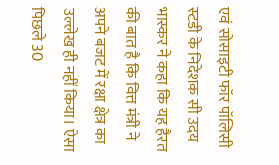एवं सोसाइटी फॉर पॉलिसी स्टडी के निदेशक सी उदय भास्कर ने कहा कि यह हैरत की बात है कि वित्त मंत्री ने अपने बजट में रक्षा क्षेत्र का उल्लेख ही नहीं किया। ऐसा पिछले 30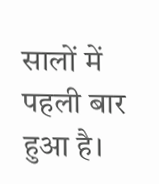सालों में पहली बार हुआ है।